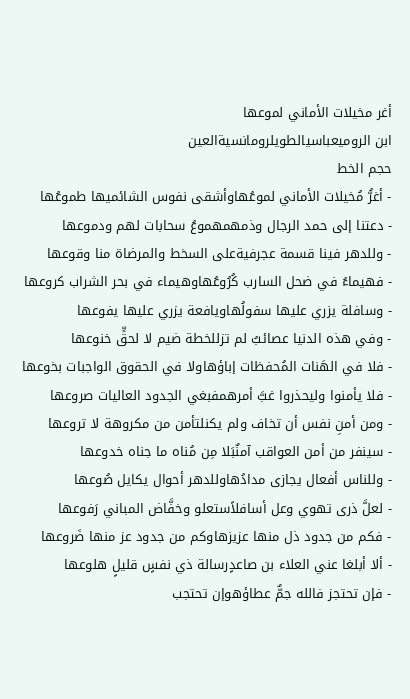أغر مخيلات الأماني لموعها
ابن الروميعباسيالطويلرومانسيةالعين
حجم الخط
- أغرُّ مُخيلات الأماني لموعُهاوأشقى نفوس الشائميها طموعُها
- دعتنا إلى حمد الرجال وذمهمهموعُ سحابات لهم ودموعها
- وللدهر فينا قسمة عجرفيةعلى السخط والمرضاة منا وقوعها
- فهيماءُ في ضحل السارب كُرُوعُهاوهيماء في بحر الشراب كروعها
- وسافلة يزري عليها سفولُهاويافعة يزري عليها يفوعها
- وفي هذه الدنيا عصائبُ لم تزللخطة ضيم لا لحقٍّ خنوعها
- فلا في الهَنات المُحفظات إباؤهاولا في الحقوق الواجبات بخوعها
- فلا يأمنوا وليحذروا غبَّ أمرهمفبغي الجدود العاليات صروعها
- ومن أمنِ نفس أن تخاف ولم يكنلتأمن من مكروهة لا تروعها
- سينفر من أمن العواقب آمنٌبَلا مِن مُناه ما جناه خدوعها
- وللناس أفعال يجازى مدادُهاوللدهر أحوال يكايل صُوعها
- لعلَّ ذرى تهوي وعل أسافلاًستعلو وخفَّاض المباني رَفوعها
- فكم من جدود ذل منها عزيزهاوكم من جدود عز منها ضَروعها
- ألا أبلغا عني العلاء بن صاعدٍرسالة ذي نفسٍ قليلٍ هلوعها
- فإن تحتجز فالله جمٌّ عطاؤهوإن تحتجب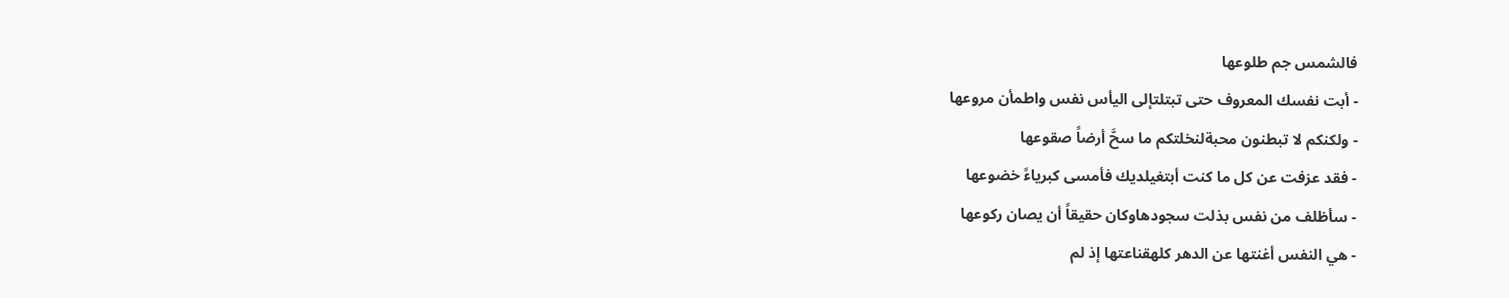فالشمس جم طلوعها
- أبت نفسك المعروف حتى تبتلتإلى اليأس نفس واطمأن مروعها
- ولكنكم لا تبطنون محبةلنخلتكم ما سحَّ أرضاً صقوعها
- فقد عزفت عن كل ما كنت أبتغيلديك فأمسى كبرياءً خضوعها
- سأظلف من نفس بذلت سجودهاوكان حقيقاً أن يصان ركوعها
- هي النفس أغنتها عن الدهر كلهقناعتها إذ لم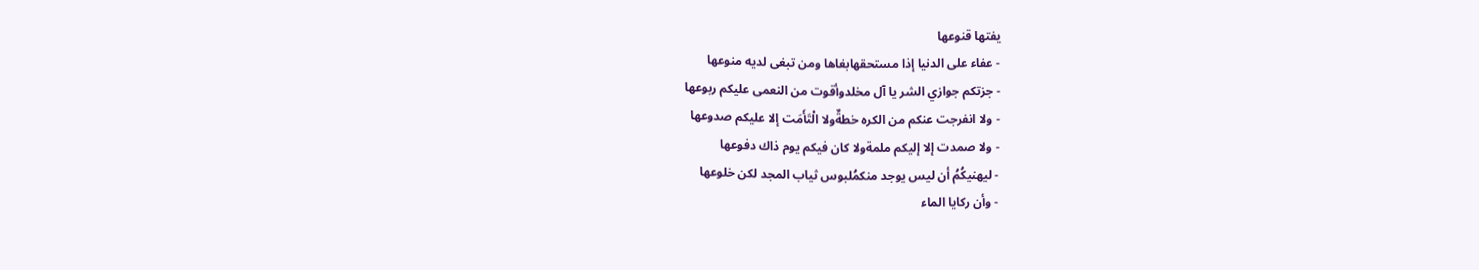يفتها قنوعها
- عفاء على الدنيا إذا مستحقهابغاها ومن تبغى لديه منوعها
- جزتكم جوازي الشر يا آل مخلدوأقوت من النعمى عليكم ربوعها
- ولا انفرجت عنكم من الكره خطةٌولا الْتَأَمَت إلا عليكم صدوعها
- ولا صمدت إلا إليكم ملمةولا كان فيكم يوم ذاك دفوعها
- ليهنيكُمُ أن ليس يوجد منكمُلبوس ثياب المجد لكن خلوعها
- وأن ركايا الماء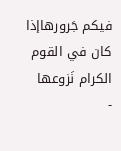فيكم جَرورهاإذا كان في القوم الكرام نَزوعها
-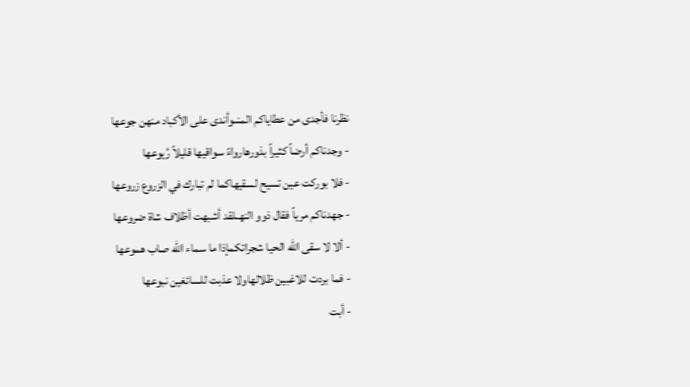نظرنا فأجدى من عطاياكم المنىوأندى على الأكباد منهن جوعها
- وجدناكم أرضاً كثيراً بذورهارواءً سواقيها قليلاً رُيوعها
- فلا بوركت عين تسيح لسقيهاكما لم تبارك في الزروع زروعها
- جهدناكم مرياً فقال ذوو النهىلقد أشبهت أظلاف شاة ضروعها
- ألا لا سقى الله الحيا شجراتكمإذا ما سماء الله صاب هموعها
- فما بردت للاغبين ظلالهاولا عذبت للسائغين نبوعها
- أبت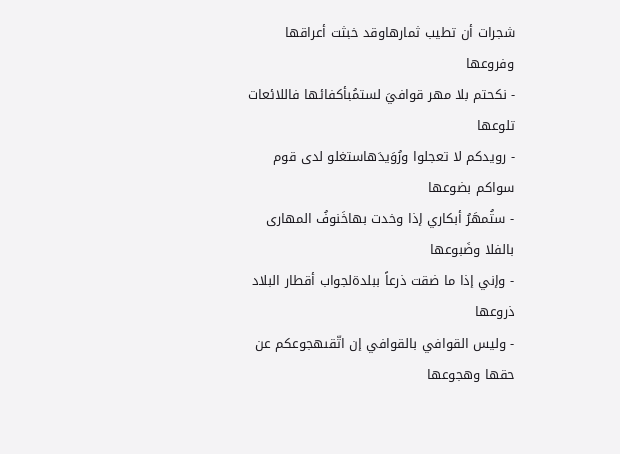شجرات أن تطيب ثمارهاوقد خبثت أعراقها وفروعها
- نكحتم بلا مهر قوافيَ لستمُبأكفائها فاللائعات تلوعها
- رويدكم لا تعجلوا ورُوَيدَهاستغلو لدى قوم سواكم بضوعها
- ستُمهَرُ أبكاري إذا وخدت بهاخَنوفُ المهارى بالفلا وضَبوعها
- وإني إذا ما ضقت ذرعاً ببلدةلجواب أقطار البلاد ذروعها
- وليس القوافي بالقوافي إن اتّقىهجوعكم عن حقها وهجوعها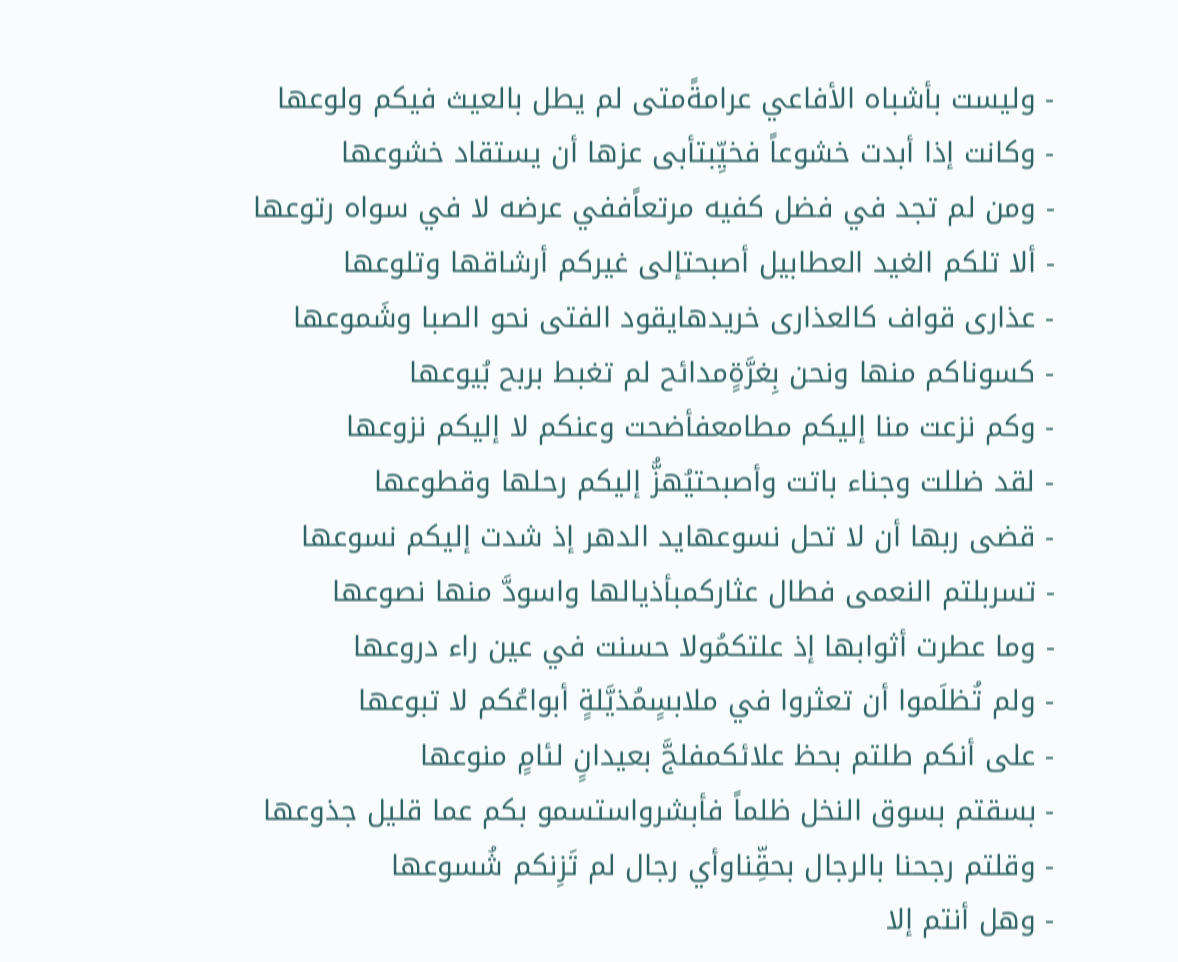- وليست بأشباه الأفاعي عرامةًمتى لم يطل بالعيث فيكم ولوعها
- وكانت إذا أبدت خشوعاً فخيِّبتأبى عزها أن يستقاد خشوعها
- ومن لم تجد في فضل كفيه مرتعاًففي عرضه لا في سواه رتوعها
- ألا تلكم الغيد العطابيل أصبحتإلى غيركم أرشاقها وتلوعها
- عذارى قواف كالعذارى خريدهايقود الفتى نحو الصبا وشَموعها
- كسوناكم منها ونحن بِغرَّةٍمدائح لم تغبط بربح بُيوعها
- وكم نزعت منا إليكم مطامعفأضحت وعنكم لا إليكم نزوعها
- لقد ضللت وجناء باتت وأصبحتيُهزُّ إليكم رحلها وقطوعها
- قضى ربها أن لا تحل نسوعهايد الدهر إذ شدت إليكم نسوعها
- تسربلتم النعمى فطال عثاركمبأذيالها واسودَّ منها نصوعها
- وما عطرت أثوابها إذ علتكمُولا حسنت في عين راء دروعها
- ولم تُظلَموا أن تعثروا في ملابسٍمُذيَّلةٍ أبواعُكم لا تبوعها
- على أنكم طلتم بحظ علائكمفلجَّ بعيدانٍ لئامٍ منوعها
- بسقتم بسوق النخل ظلماً فأبشرواستسمو بكم عما قليل جذوعها
- وقلتم رجحنا بالرجال بحقِّناوأي رجال لم تَزِنكم شُسوعها
- وهل أنتم إلا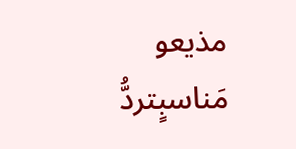مذيعو مَناسبٍتردُّ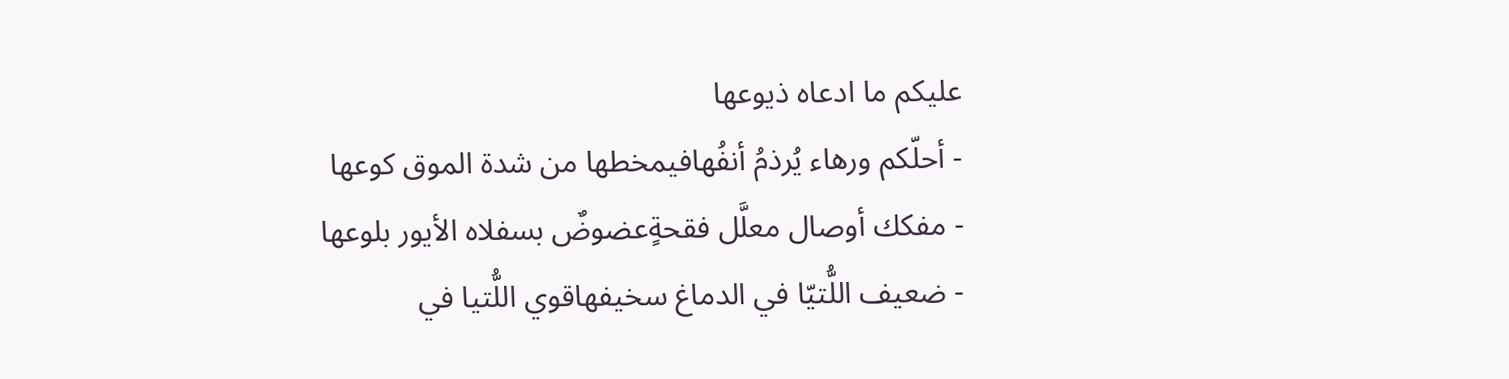عليكم ما ادعاه ذيوعها
- أحلّكم ورهاء يُرذمُ أنفُهافيمخطها من شدة الموق كوعها
- مفكك أوصال معلَّل فقحةٍعضوضٌ بسفلاه الأيور بلوعها
- ضعيف اللُّتيّا في الدماغ سخيفهاقوي اللُّتيا في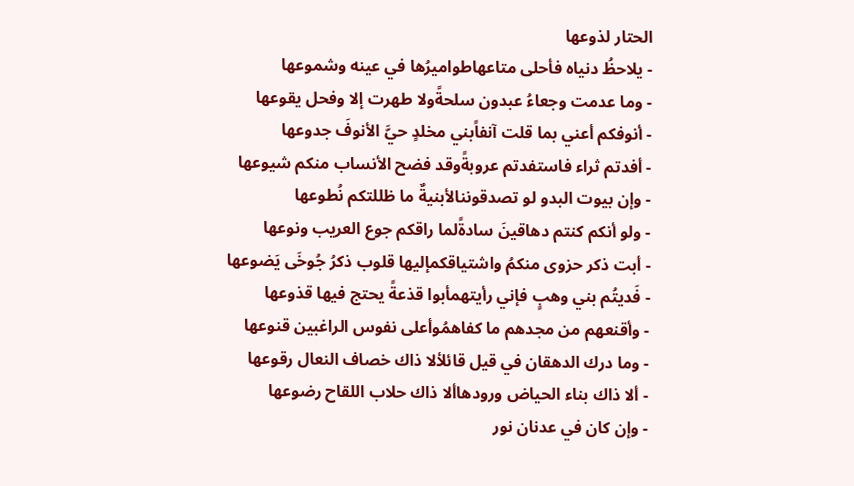الحتار لذوعها
- يلاحظُ دنياه فأحلى متاعهاطواميرُها في عينه وشموعها
- وما عدمت وجعاءُ عبدون سلحةًولا طهرت إلا وفحل يقوعها
- أنوفكم أعني بما قلت آنفاًبني مخلدٍ حيَّ الأنوفَ جدوعها
- أفدتم ثراء فاستفدتم عروبةًوقد فضح الأنساب منكم شيوعها
- وإن بيوت البدو لو تصدقوننالأبنيةٌ ما ظللتكم نُطوعها
- ولو أنكم كنتم دهاقينَ سادةًلما راقكم جوع العريب ونوعها
- أبت ذكر حزوى منكمُ واشتياقكمإليها قلوب ذكرُ جُوخَى يَضوعها
- فَديتُم بني وهبٍ فإني رأيتهمأبوا قذعةً يحتج فيها قذوعها
- وأقنعهم من مجدهم ما كفاهمُوأعلى نفوس الراغبين قنوعها
- وما درك الدهقان في قيل قائلألا ذاك خصاف النعال رقوعها
- ألا ذاك بناء الحياض ورودهاألا ذاك حلاب اللقاح رضوعها
- وإن كان في عدنان نور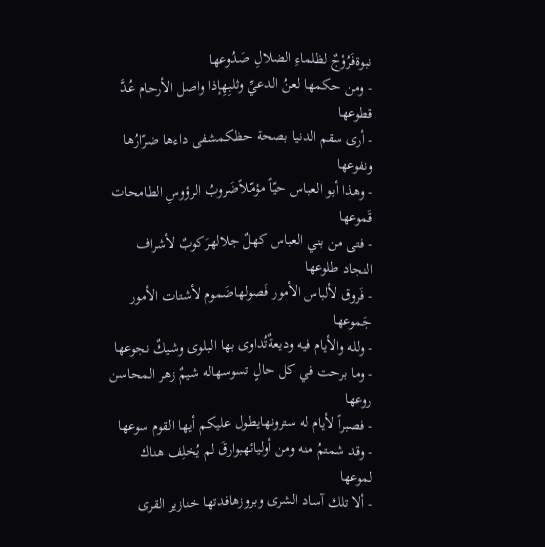نبوةفَرُوْجٌ لظلماءِ الضلالِ صَدُوعها
- ومن حكمها لعنُ الدعيِّ وثلبِهِإذا واصل الأرحام عُدَّ قطوعها
- أرى سقم الدنيا بصحة حظكمشفى داءها ضرّارُها ونفوعها
- وهذا أبو العباس حيّاً مؤمّلاًضَروبُ الرؤوسِ الطامحات قَموعها
- فتى من بني العباس كهلٌ جلالهرَكوبٌ لأشراف النجاد طلوعها
- فَروق لألباس الأمور فَصولهاضَموم لأشتات الأمور جَموعها
- ولله والأيام فيه وديعةٌتُداوى بها البلوى وشيكٌ نجوعها
- وما برحت في كل حالٍ تسوسهاله شيمٌ زهر المحاسن روعها
- فصبراً لأيام له سترونهايطول عليكم أيها القوم سوعها
- وقد شمتمُ منه ومن أوليائهبوارقَ لم يُخلِف هناك لموعها
- ألا تلك آساد الشرى وبروزهافدتها خنازير القرى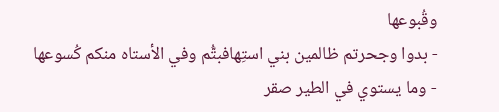وقُبوعها
- بدوا وجحرتم ظالمين بني استِهافبتُّم وفي الأستاه منكم كُسوعها
- وما يستوي في الطير صقر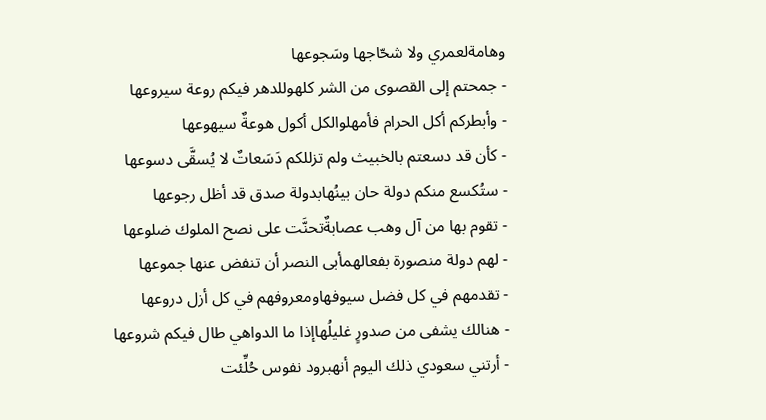وهامةلعمري ولا شحّاجها وسَجوعها
- جمحتم إلى القصوى من الشر كلهوللدهر فيكم روعة سيروعها
- وأبطركم أكل الحرام فأمهلوالكل أكول هوعةٌ سيهوعها
- كأن قد دسعتم بالخبيث ولم تزللكم دَسَعاتٌ لا يُسقَّى دسوعها
- ستُكسع منكم دولة حان بينُهابدولة صدق قد أظل رجوعها
- تقوم بها من آل وهب عصابةٌتحنَّت على نصح الملوك ضلوعها
- لهم دولة منصورة بفعالهمأبى النصر أن تنفض عنها جموعها
- تقدمهم في كل فضل سيوفهاومعروفهم في كل أزل دروعها
- هنالك يشفى من صدورٍ غليلُهاإذا ما الدواهي طال فيكم شروعها
- أرتني سعودي ذلك اليوم أنهبرود نفوس حُلِّئت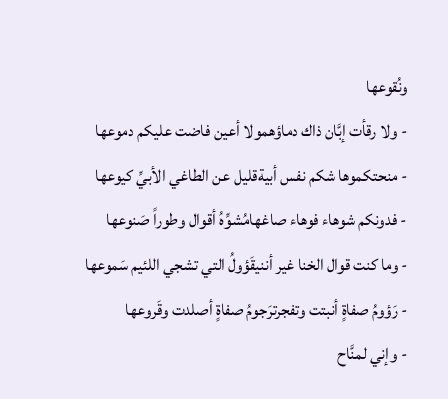ونُقوعها
- ولا رقأت إبَّان ذاك دماؤهمولا أعين فاضت عليكم دموعها
- منحتكموها شكم نفس أبيةقليل عن الطاغي الأبيِّ كيوعها
- فدونكم شوهاء فوهاء صاغهامُشوِّهُ أقوال وطوراً صَنوعها
- وما كنت قوال الخنا غير أننيقَؤولُ التي تشجي اللئيم سَموعها
- رَؤومُ صفاةٍ أنبتت وتفجرترَجومُ صفاةٍ أصلدت وقَروعها
- وإني لمنَّاح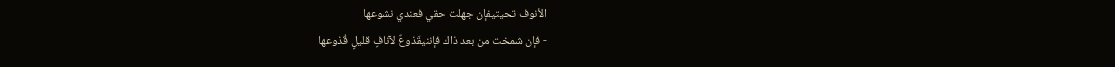الأنوف تحيتيفإن جهلت حقي فعندي نشوعها
- فإن شمخت من بعد ذاك فإننيقَذوعٌ لآنافٍ قليلٍ قُذوعها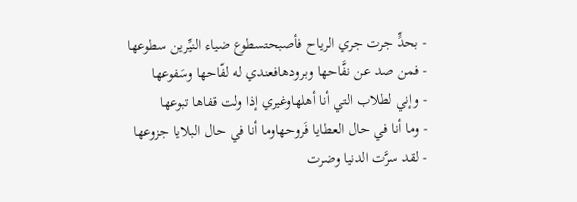- بحدٍّ جرت جري الرياح فأصبحتسطوع ضياء النيِّرين سطوعها
- فمن صد عن نفَّاحها وبرودهافعندي له لفّاحها وسَفوعها
- وإني لطلاب التي أنا أهلهاوغيري إذا ولت قفاها تبوعها
- وما أنا في حال العطايا فَروحهاوما أنا في حال البلايا جزوعها
- لقد سرَّت الدنيا وضرت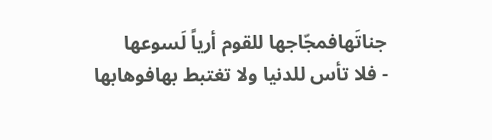جناتَهافمجّاجها للقوم أرياً لَسوعها
- فلا تأس للدنيا ولا تغتبط بهافوهابها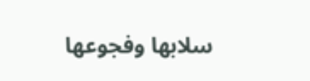سلابها وفجوعها